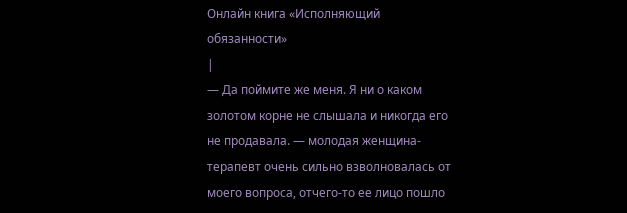Онлайн книга «Исполняющий обязанности»
|
— Да поймите же меня. Я ни о каком золотом корне не слышала и никогда его не продавала. — молодая женщина-терапевт очень сильно взволновалась от моего вопроса, отчего-то ее лицо пошло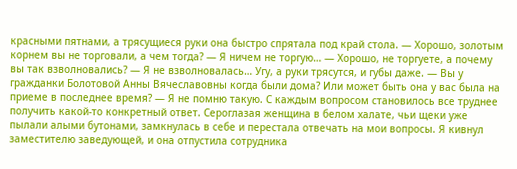красными пятнами, а трясущиеся руки она быстро спрятала под край стола. — Хорошо, золотым корнем вы не торговали, а чем тогда? — Я ничем не торгую… — Хорошо, не торгуете, а почему вы так взволновались? — Я не взволновалась… Угу, а руки трясутся, и губы даже. — Вы у гражданки Болотовой Анны Вячеславовны когда были дома? Или может быть она у вас была на приеме в последнее время? — Я не помню такую. С каждым вопросом становилось все труднее получить какой-то конкретный ответ. Сероглазая женщина в белом халате, чьи щеки уже пылали алыми бутонами, замкнулась в себе и перестала отвечать на мои вопросы. Я кивнул заместителю заведующей, и она отпустила сотрудника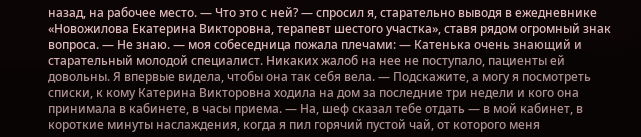назад, на рабочее место. — Что это с ней? — спросил я, старательно выводя в ежедневнике «Новожилова Екатерина Викторовна, терапевт шестого участка», ставя рядом огромный знак вопроса. — Не знаю. — моя собеседница пожала плечами: — Катенька очень знающий и старательный молодой специалист. Никаких жалоб на нее не поступало, пациенты ей довольны. Я впервые видела, чтобы она так себя вела. — Подскажите, а могу я посмотреть списки, к кому Катерина Викторовна ходила на дом за последние три недели и кого она принимала в кабинете, в часы приема. — На, шеф сказал тебе отдать — в мой кабинет, в короткие минуты наслаждения, когда я пил горячий пустой чай, от которого меня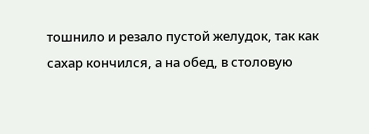тошнило и резало пустой желудок, так как сахар кончился, а на обед, в столовую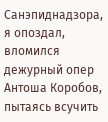Санэпиднадзора, я опоздал, вломился дежурный опер Антоша Коробов, пытаясь всучить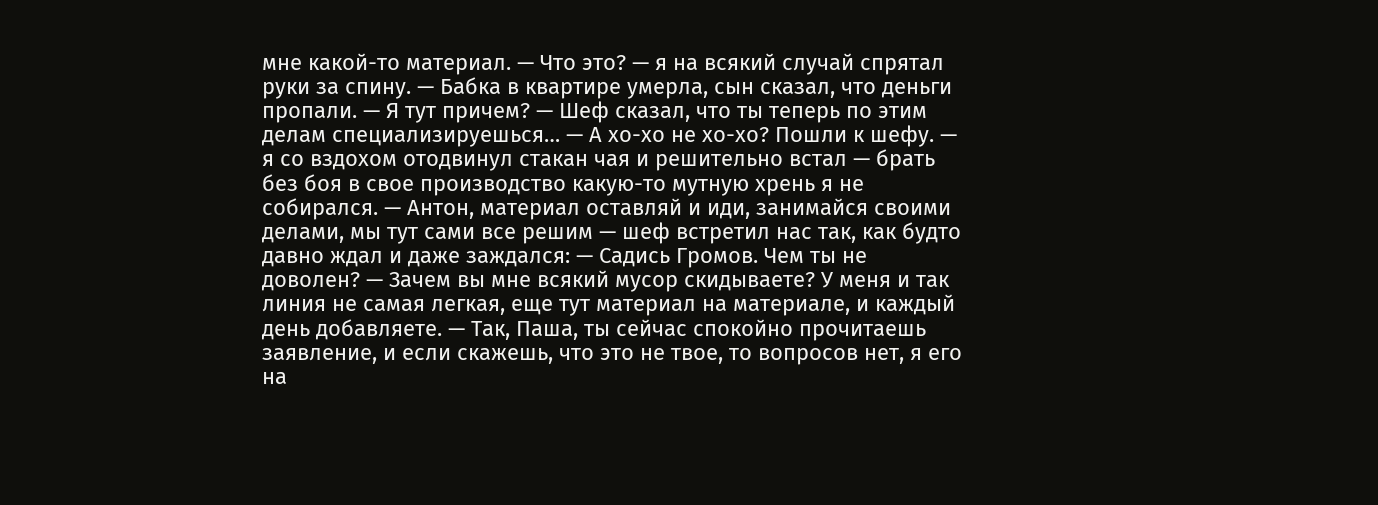мне какой-то материал. — Что это? — я на всякий случай спрятал руки за спину. — Бабка в квартире умерла, сын сказал, что деньги пропали. — Я тут причем? — Шеф сказал, что ты теперь по этим делам специализируешься… — А хо-хо не хо-хо? Пошли к шефу. — я со вздохом отодвинул стакан чая и решительно встал — брать без боя в свое производство какую-то мутную хрень я не собирался. — Антон, материал оставляй и иди, занимайся своими делами, мы тут сами все решим — шеф встретил нас так, как будто давно ждал и даже заждался: — Садись Громов. Чем ты не доволен? — Зачем вы мне всякий мусор скидываете? У меня и так линия не самая легкая, еще тут материал на материале, и каждый день добавляете. — Так, Паша, ты сейчас спокойно прочитаешь заявление, и если скажешь, что это не твое, то вопросов нет, я его на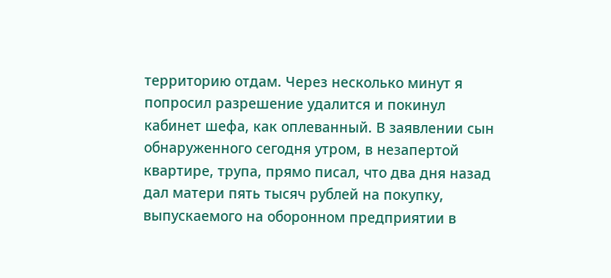территорию отдам. Через несколько минут я попросил разрешение удалится и покинул кабинет шефа, как оплеванный. В заявлении сын обнаруженного сегодня утром, в незапертой квартире, трупа, прямо писал, что два дня назад дал матери пять тысяч рублей на покупку, выпускаемого на оборонном предприятии в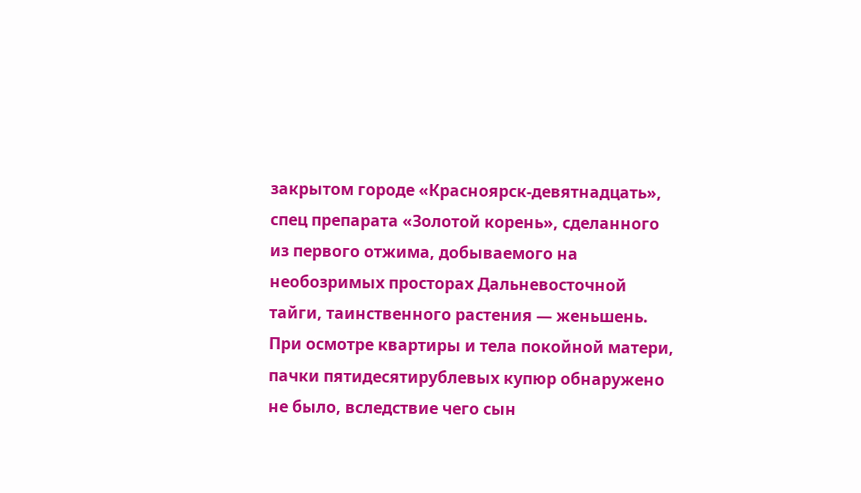закрытом городе «Красноярск-девятнадцать», спец препарата «Золотой корень», сделанного из первого отжима, добываемого на необозримых просторах Дальневосточной тайги, таинственного растения — женьшень. При осмотре квартиры и тела покойной матери, пачки пятидесятирублевых купюр обнаружено не было, вследствие чего сын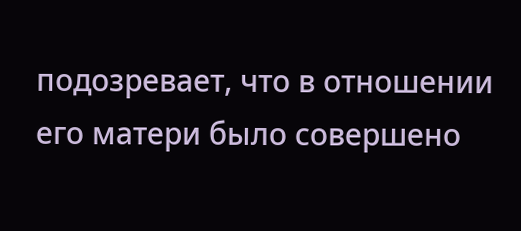подозревает, что в отношении его матери было совершено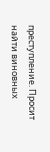преступление. Просит найти виновных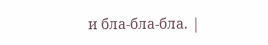и бла-бла-бла. |